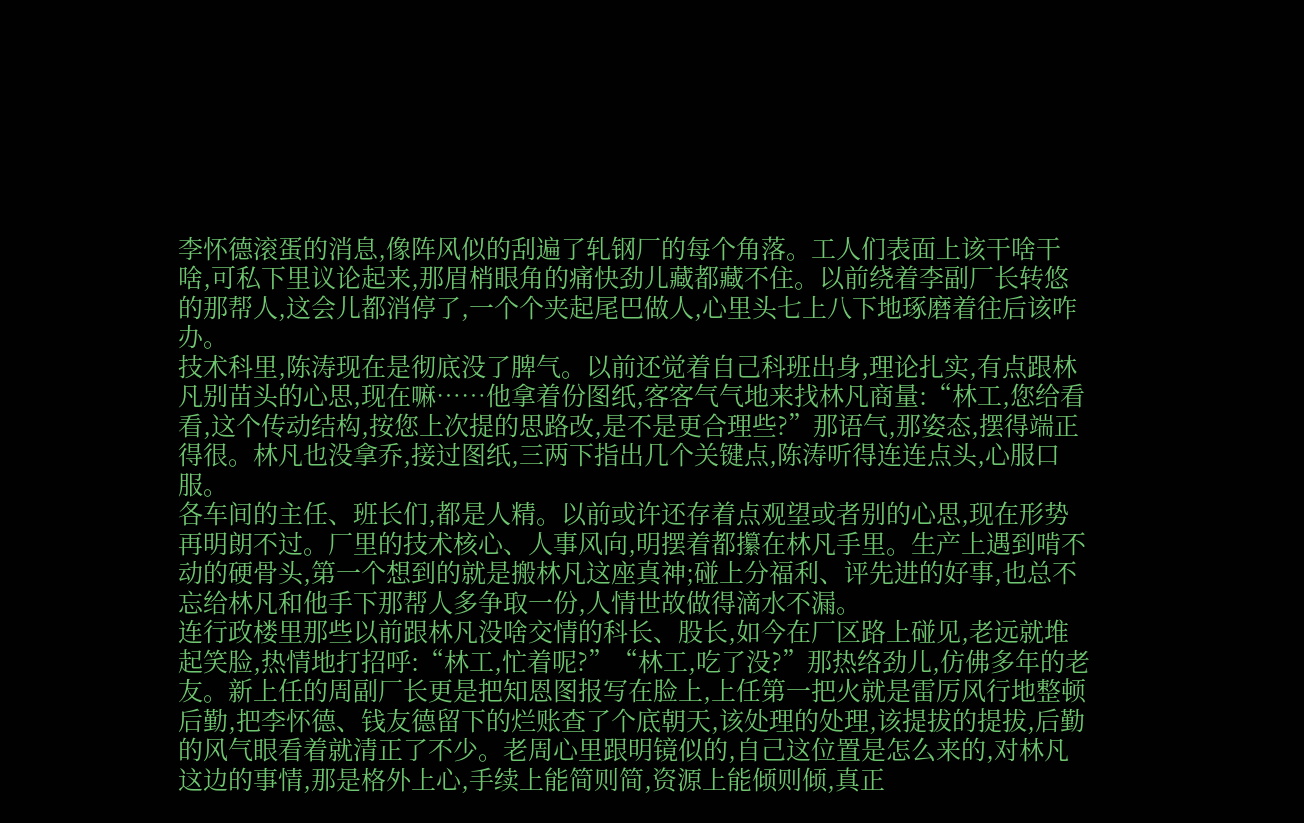李怀德滚蛋的消息,像阵风似的刮遍了轧钢厂的每个角落。工人们表面上该干啥干啥,可私下里议论起来,那眉梢眼角的痛快劲儿藏都藏不住。以前绕着李副厂长转悠的那帮人,这会儿都消停了,一个个夹起尾巴做人,心里头七上八下地琢磨着往后该咋办。
技术科里,陈涛现在是彻底没了脾气。以前还觉着自己科班出身,理论扎实,有点跟林凡别苗头的心思,现在嘛……他拿着份图纸,客客气气地来找林凡商量:“林工,您给看看,这个传动结构,按您上次提的思路改,是不是更合理些?”那语气,那姿态,摆得端正得很。林凡也没拿乔,接过图纸,三两下指出几个关键点,陈涛听得连连点头,心服口服。
各车间的主任、班长们,都是人精。以前或许还存着点观望或者别的心思,现在形势再明朗不过。厂里的技术核心、人事风向,明摆着都攥在林凡手里。生产上遇到啃不动的硬骨头,第一个想到的就是搬林凡这座真神;碰上分福利、评先进的好事,也总不忘给林凡和他手下那帮人多争取一份,人情世故做得滴水不漏。
连行政楼里那些以前跟林凡没啥交情的科长、股长,如今在厂区路上碰见,老远就堆起笑脸,热情地打招呼:“林工,忙着呢?”“林工,吃了没?”那热络劲儿,仿佛多年的老友。新上任的周副厂长更是把知恩图报写在脸上,上任第一把火就是雷厉风行地整顿后勤,把李怀德、钱友德留下的烂账查了个底朝天,该处理的处理,该提拔的提拔,后勤的风气眼看着就清正了不少。老周心里跟明镜似的,自己这位置是怎么来的,对林凡这边的事情,那是格外上心,手续上能简则简,资源上能倾则倾,真正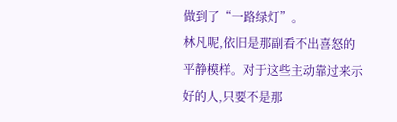做到了“一路绿灯”。
林凡呢,依旧是那副看不出喜怒的平静模样。对于这些主动靠过来示好的人,只要不是那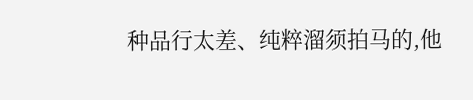种品行太差、纯粹溜须拍马的,他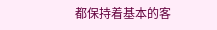都保持着基本的客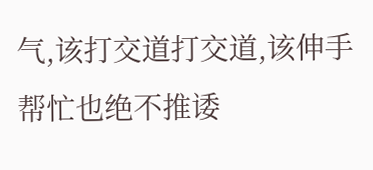气,该打交道打交道,该伸手帮忙也绝不推诿